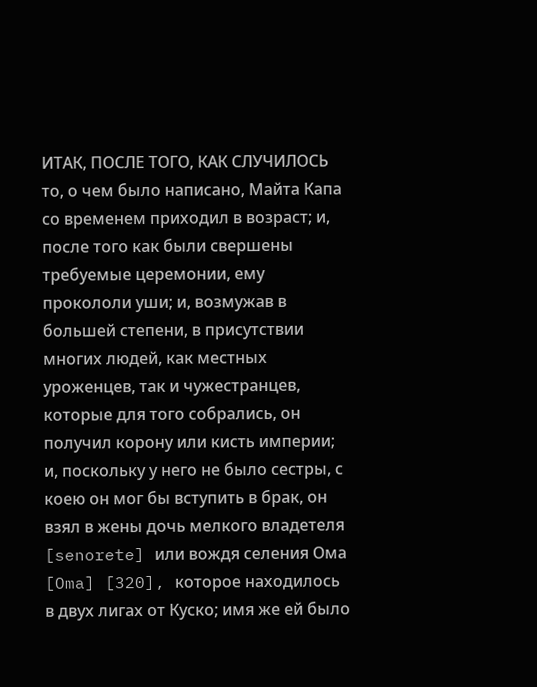ИТАК, ПОСЛЕ ТОГО, КАК СЛУЧИЛОСЬ то, о чем было написано, Майта Капа со временем приходил в возраст; и, после того как были свершены требуемые церемонии, ему прокололи уши; и, возмужав в большей степени, в присутствии многих людей, как местных уроженцев, так и чужестранцев, которые для того собрались, он получил корону или кисть империи; и, поскольку у него не было сестры, с коею он мог бы вступить в брак, он взял в жены дочь мелкого владетеля [senorete] или вождя селения Ома [Oma] [320], которое находилось в двух лигах от Куско; имя же ей было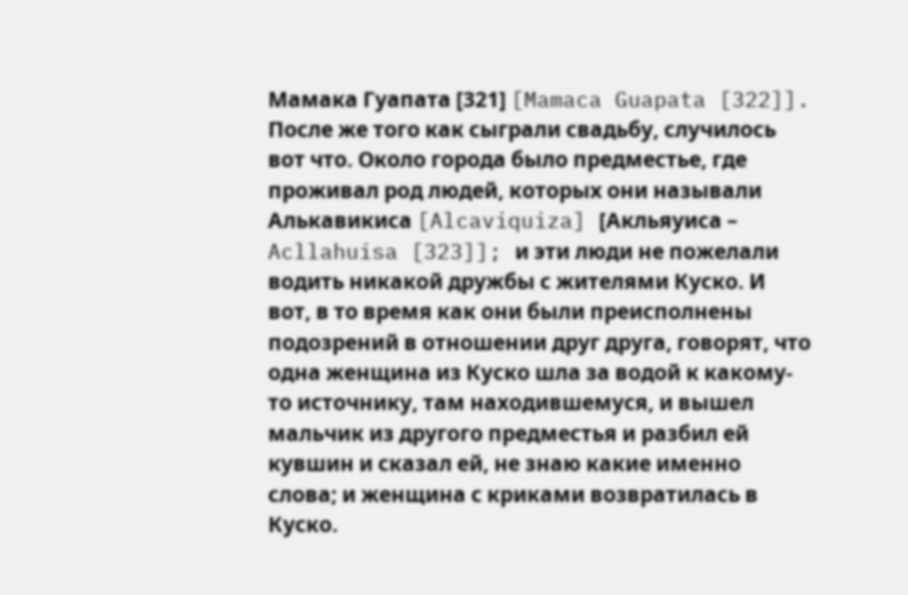Мамака Гуапата [321] [Mamaca Guapata [322]].
После же того как сыграли свадьбу, случилось вот что. Около города было предместье, где проживал род людей, которых они называли Алькавикиса [Alcaviquiza] [Акльяуиса – Acllahuisa [323]]; и эти люди не пожелали водить никакой дружбы с жителями Куско. И вот, в то время как они были преисполнены подозрений в отношении друг друга, говорят, что одна женщина из Куско шла за водой к какому-то источнику, там находившемуся, и вышел мальчик из другого предместья и разбил ей кувшин и сказал ей, не знаю какие именно слова; и женщина с криками возвратилась в Куско.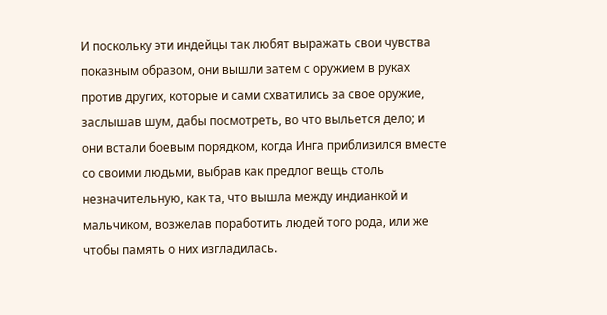И поскольку эти индейцы так любят выражать свои чувства показным образом, они вышли затем с оружием в руках против других, которые и сами схватились за свое оружие, заслышав шум, дабы посмотреть, во что выльется дело; и они встали боевым порядком, когда Инга приблизился вместе со своими людьми, выбрав как предлог вещь столь незначительную, как та, что вышла между индианкой и мальчиком, возжелав поработить людей того рода, или же чтобы память о них изгладилась.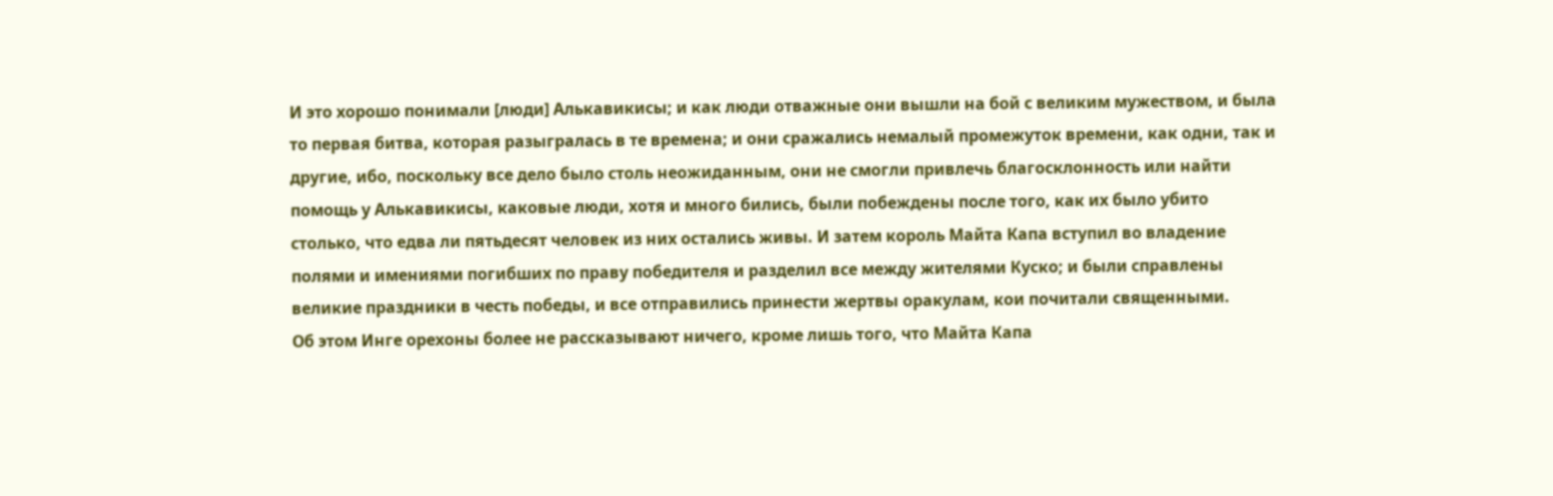И это хорошо понимали [люди] Алькавикисы; и как люди отважные они вышли на бой с великим мужеством, и была то первая битва, которая разыгралась в те времена; и они сражались немалый промежуток времени, как одни, так и другие, ибо, поскольку все дело было столь неожиданным, они не смогли привлечь благосклонность или найти помощь у Алькавикисы, каковые люди, хотя и много бились, были побеждены после того, как их было убито столько, что едва ли пятьдесят человек из них остались живы. И затем король Майта Капа вступил во владение полями и имениями погибших по праву победителя и разделил все между жителями Куско; и были справлены великие праздники в честь победы, и все отправились принести жертвы оракулам, кои почитали священными.
Об этом Инге орехоны более не рассказывают ничего, кроме лишь того, что Майта Капа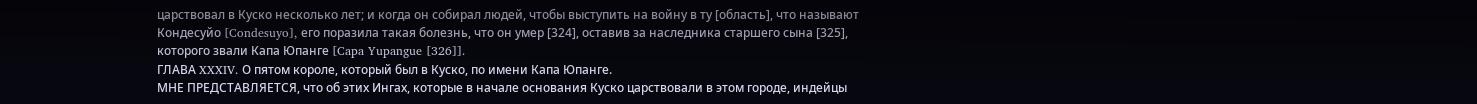царствовал в Куско несколько лет; и когда он собирал людей, чтобы выступить на войну в ту [область], что называют Кондесуйо [Condesuyo], его поразила такая болезнь, что он умер [324], оставив за наследника старшего сына [325], которого звали Капа Юпанге [Capa Yupangue [326]].
ГЛАВА XXXIV. О пятом короле, который был в Куско, по имени Капа Юпанге.
МНЕ ПРЕДСТАВЛЯЕТСЯ, что об этих Ингах, которые в начале основания Куско царствовали в этом городе, индейцы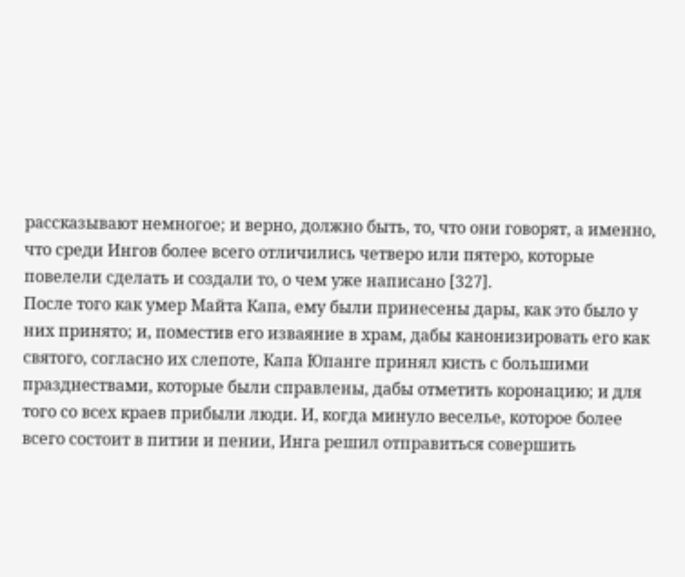рассказывают немногое; и верно, должно быть, то, что они говорят, а именно, что среди Ингов более всего отличились четверо или пятеро, которые повелели сделать и создали то, о чем уже написано [327].
После того как умер Майта Капа, ему были принесены дары, как это было у них принято; и, поместив его изваяние в храм, дабы канонизировать его как святого, согласно их слепоте, Капа Юпанге принял кисть с большими празднествами, которые были справлены, дабы отметить коронацию; и для того со всех краев прибыли люди. И, когда минуло веселье, которое более всего состоит в питии и пении, Инга решил отправиться совершить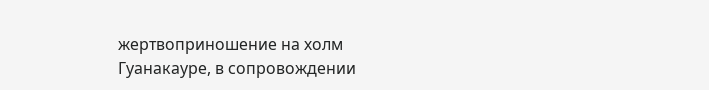жертвоприношение на холм Гуанакауре, в сопровождении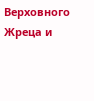Верховного Жреца и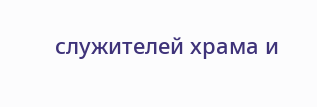служителей храма и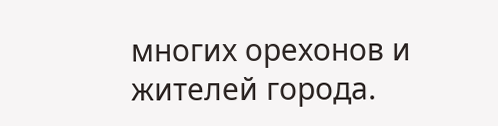многих орехонов и жителей города.